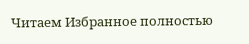Читаем Избранное полностью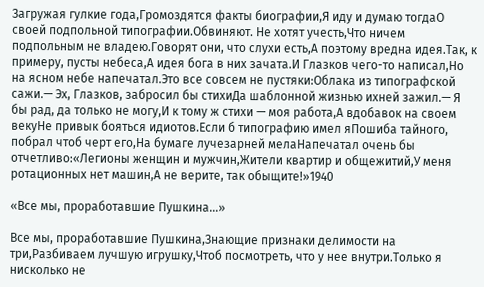Загружая гулкие года,Громоздятся факты биографии,Я иду и думаю тогдаО своей подпольной типографии.Обвиняют. Не хотят учесть,Что ничем подпольным не владею.Говорят они, что слухи есть,А поэтому вредна идея.Так, к примеру, пусты небеса,А идея бога в них зачата.И Глазков чего-то написал,Но на ясном небе напечатал.Это все совсем не пустяки:Облака из типографской сажи.— Эх, Глазков, забросил бы стихиДа шаблонной жизнью ихней зажил.— Я бы рад, да только не могу,И к тому ж стихи — моя работа,А вдобавок на своем векуНе привык бояться идиотов.Если б типографию имел яПошиба тайного,   побрал чтоб черт его,На бумаге лучезарней мелаНапечатал очень бы отчетливо:«Легионы женщин и мужчин,Жители квартир и общежитий,У меня ротационных нет машин,А не верите, так обыщите!»1940

«Все мы, проработавшие Пушкина…»

Все мы, проработавшие Пушкина,Знающие признаки делимости на три,Разбиваем лучшую игрушку,Чтоб посмотреть, что у нее внутри.Только я нисколько не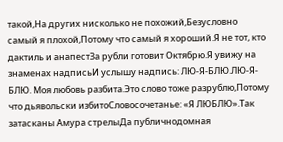такой,На других нисколько не похожий,Безусловно самый я плохой,Потому что самый я хороший.Я не тот, кто дактиль и анапестЗа рубли готовит Октябрю.Я увижу на знаменах надписьИ услышу надпись: ЛЮ-Я-БЛЮ.ЛЮ-Я-БЛЮ. Моя любовь разбита.Это слово тоже разрублю,Потому что дьявольски избитоСловосочетанье: «Я ЛЮБЛЮ».Так затасканы Амура стрелыДа публичнодомная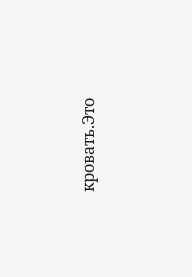кровать.Это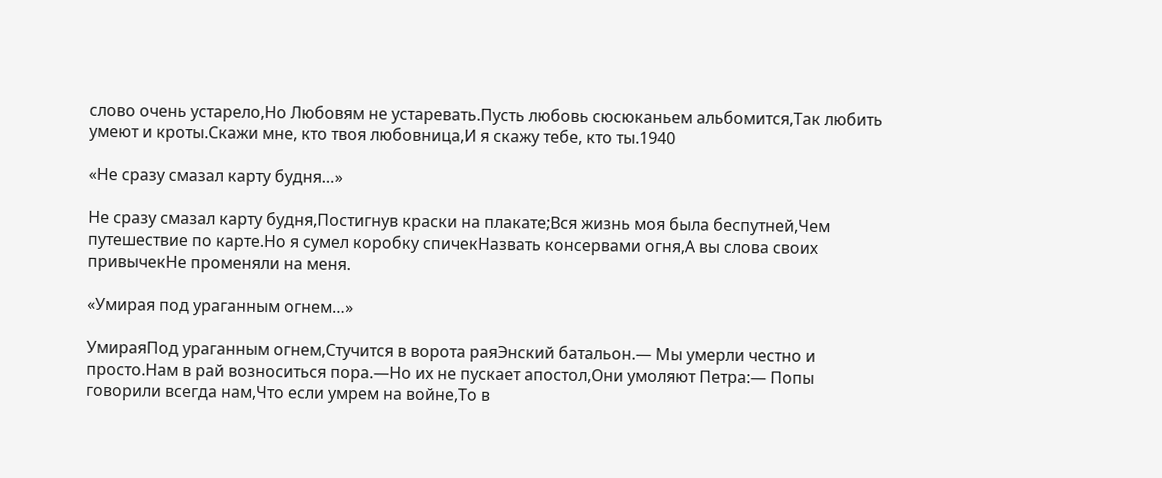слово очень устарело,Но Любовям не устаревать.Пусть любовь сюсюканьем альбомится,Так любить умеют и кроты.Скажи мне, кто твоя любовница,И я скажу тебе, кто ты.1940

«Не сразу смазал карту будня…»

Не сразу смазал карту будня,Постигнув краски на плакате;Вся жизнь моя была беспутней,Чем путешествие по карте.Но я сумел коробку спичекНазвать консервами огня,А вы слова своих привычекНе променяли на меня.

«Умирая под ураганным огнем…»

УмираяПод ураганным огнем,Стучится в ворота раяЭнский батальон.— Мы умерли честно и просто.Нам в рай возноситься пора.—Но их не пускает апостол,Они умоляют Петра:— Попы говорили всегда нам,Что если умрем на войне,То в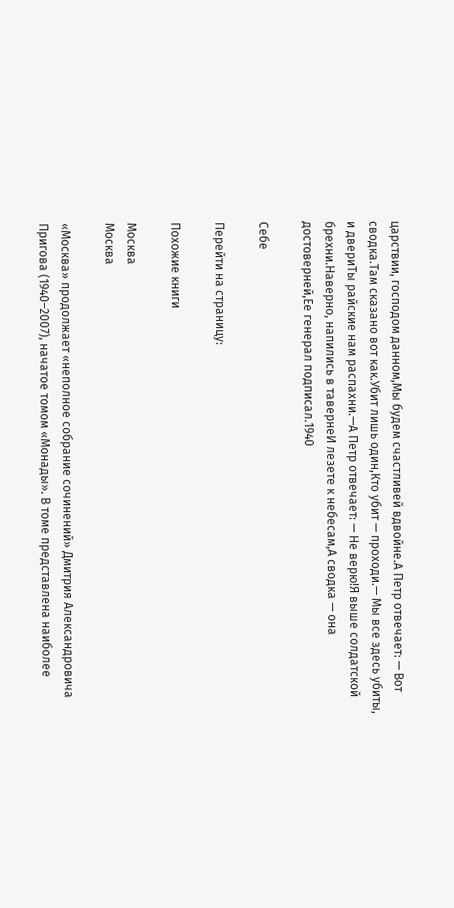царствии, господом данном,Мы будем счастливей вдвойне.А Петр отвечает: — Вот сводка.Там сказано вот как.Убит лишь один,Кто убит — проходи.— Мы все здесь убиты, и двериТы райские нам распахни.—А Петр отвечает: — Не верю!Я выше солдатской брехни.Наверно, напились в тавернеИ лезете к небесам,А сводка — она достоверней,Ее генерал подписал.1940

Себе

Перейти на страницу:

Похожие книги

Москва
Москва

«Москва» продолжает «неполное собрание сочинений» Дмитрия Александровича Пригова (1940–2007), начатое томом «Монады». В томе представлена наиболее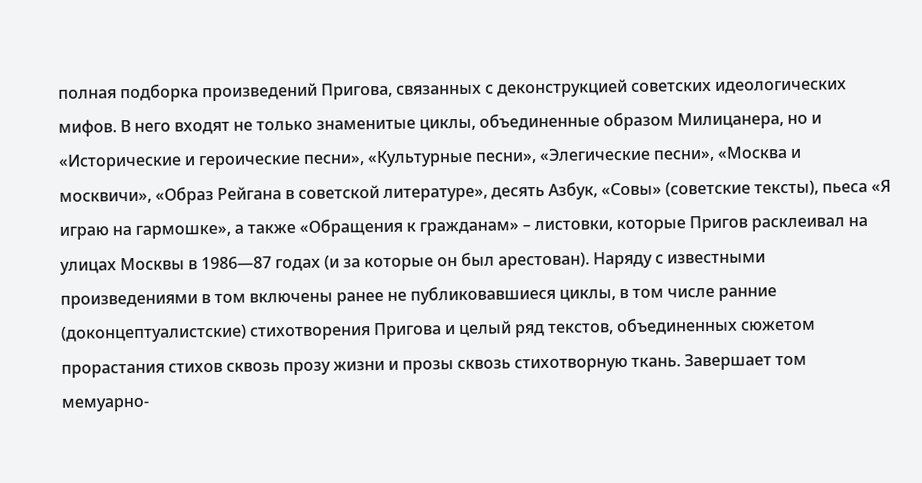полная подборка произведений Пригова, связанных с деконструкцией советских идеологических мифов. В него входят не только знаменитые циклы, объединенные образом Милицанера, но и «Исторические и героические песни», «Культурные песни», «Элегические песни», «Москва и москвичи», «Образ Рейгана в советской литературе», десять Азбук, «Совы» (советские тексты), пьеса «Я играю на гармошке», а также «Обращения к гражданам» – листовки, которые Пригов расклеивал на улицах Москвы в 1986—87 годах (и за которые он был арестован). Наряду с известными произведениями в том включены ранее не публиковавшиеся циклы, в том числе ранние (доконцептуалистские) стихотворения Пригова и целый ряд текстов, объединенных сюжетом прорастания стихов сквозь прозу жизни и прозы сквозь стихотворную ткань. Завершает том мемуарно-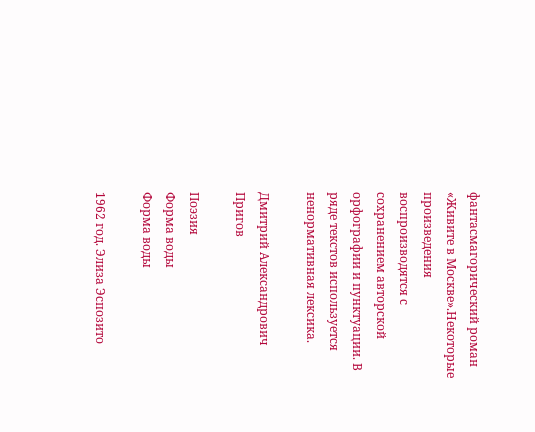фантасмагорический роман «Живите в Москве».Некоторые произведения воспроизводятся с сохранением авторской орфографии и пунктуации. В ряде текстов используется ненормативная лексика.

Дмитрий Александрович Пригов

Поэзия
Форма воды
Форма воды

1962 год. Элиза Эспозито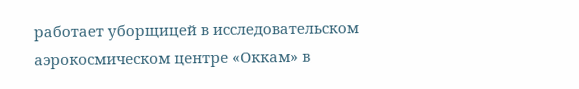работает уборщицей в исследовательском аэрокосмическом центре «Оккам» в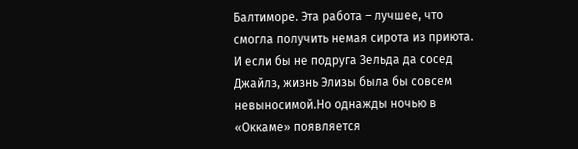Балтиморе. Эта работа – лучшее, что смогла получить немая сирота из приюта. И если бы не подруга Зельда да сосед Джайлз, жизнь Элизы была бы совсем невыносимой.Но однажды ночью в «Оккаме» появляется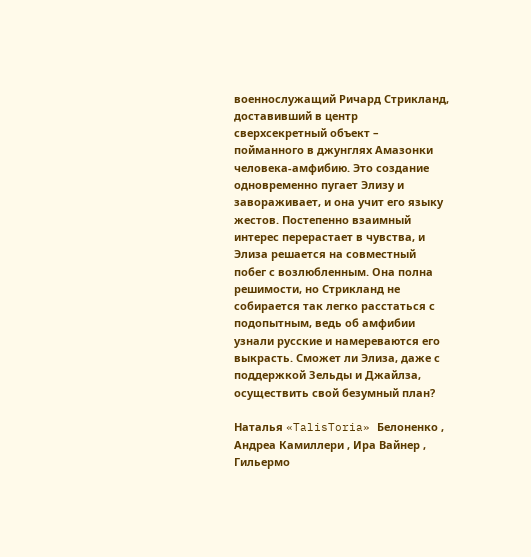военнослужащий Ричард Стрикланд, доставивший в центр сверхсекретный объект – пойманного в джунглях Амазонки человека-амфибию. Это создание одновременно пугает Элизу и завораживает, и она учит его языку жестов. Постепенно взаимный интерес перерастает в чувства, и Элиза решается на совместный побег с возлюбленным. Она полна решимости, но Стрикланд не собирается так легко расстаться с подопытным, ведь об амфибии узнали русские и намереваются его выкрасть. Сможет ли Элиза, даже с поддержкой Зельды и Джайлза, осуществить свой безумный план?

Наталья «TalisToria» Белоненко , Андреа Камиллери , Ира Вайнер , Гильермо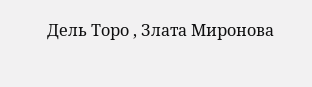Дель Торо , Злата Миронова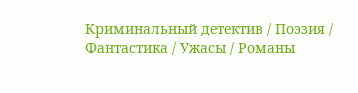Криминальный детектив / Поэзия / Фантастика / Ужасы / Романы